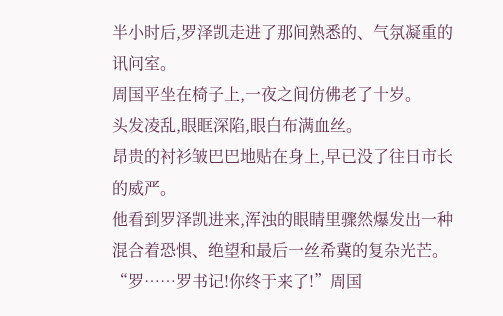半小时后,罗泽凯走进了那间熟悉的、气氛凝重的讯问室。
周国平坐在椅子上,一夜之间仿佛老了十岁。
头发凌乱,眼眶深陷,眼白布满血丝。
昂贵的衬衫皱巴巴地贴在身上,早已没了往日市长的威严。
他看到罗泽凯进来,浑浊的眼睛里骤然爆发出一种混合着恐惧、绝望和最后一丝希冀的复杂光芒。
“罗……罗书记!你终于来了!”周国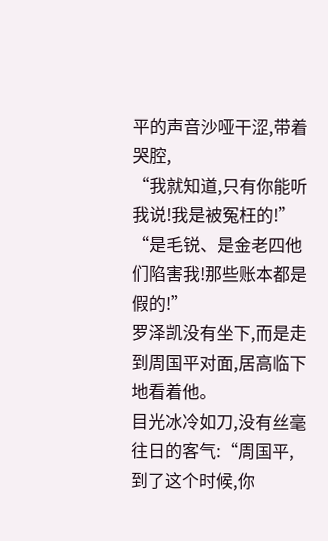平的声音沙哑干涩,带着哭腔,
“我就知道,只有你能听我说!我是被冤枉的!”
“是毛锐、是金老四他们陷害我!那些账本都是假的!”
罗泽凯没有坐下,而是走到周国平对面,居高临下地看着他。
目光冰冷如刀,没有丝毫往日的客气:“周国平,到了这个时候,你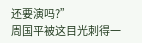还要演吗?”
周国平被这目光刺得一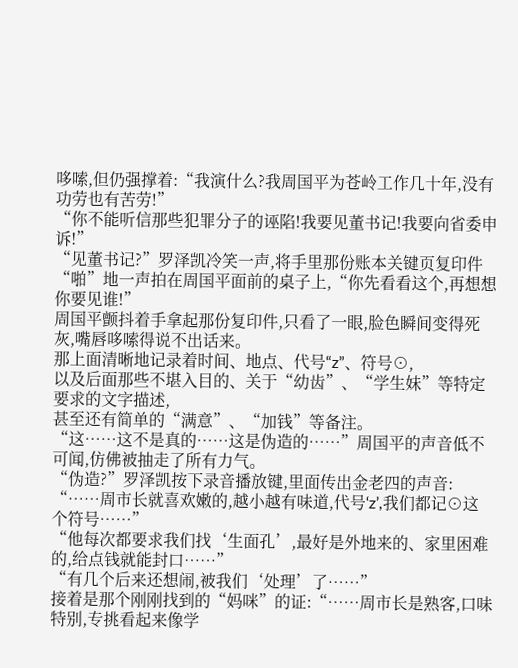哆嗦,但仍强撑着:“我演什么?我周国平为苍岭工作几十年,没有功劳也有苦劳!”
“你不能听信那些犯罪分子的诬陷!我要见董书记!我要向省委申诉!”
“见董书记?”罗泽凯冷笑一声,将手里那份账本关键页复印件“啪”地一声拍在周国平面前的桌子上,“你先看看这个,再想想你要见谁!”
周国平颤抖着手拿起那份复印件,只看了一眼,脸色瞬间变得死灰,嘴唇哆嗦得说不出话来。
那上面清晰地记录着时间、地点、代号“z”、符号⊙,
以及后面那些不堪入目的、关于“幼齿”、“学生妹”等特定要求的文字描述,
甚至还有简单的“满意”、“加钱”等备注。
“这……这不是真的……这是伪造的……”周国平的声音低不可闻,仿佛被抽走了所有力气。
“伪造?”罗泽凯按下录音播放键,里面传出金老四的声音:
“……周市长就喜欢嫩的,越小越有味道,代号‘z’,我们都记⊙这个符号……”
“他每次都要求我们找‘生面孔’,最好是外地来的、家里困难的,给点钱就能封口……”
“有几个后来还想闹,被我们‘处理’了……”
接着是那个刚刚找到的“妈咪”的证:“……周市长是熟客,口味特别,专挑看起来像学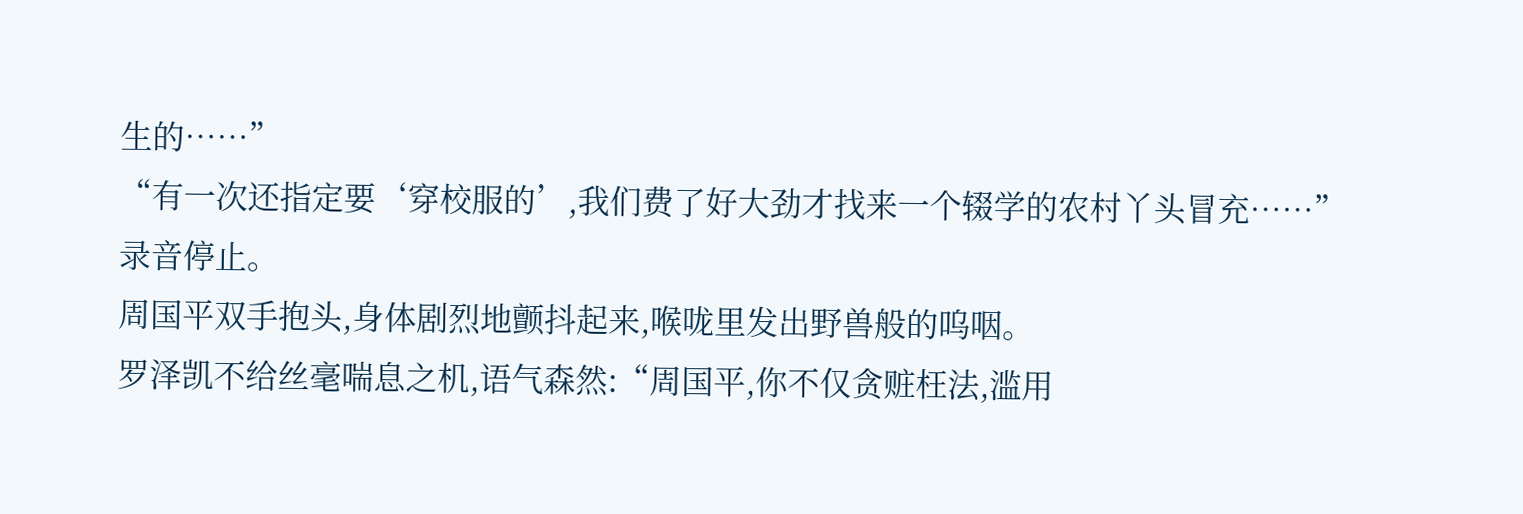生的……”
“有一次还指定要‘穿校服的’,我们费了好大劲才找来一个辍学的农村丫头冒充……”
录音停止。
周国平双手抱头,身体剧烈地颤抖起来,喉咙里发出野兽般的呜咽。
罗泽凯不给丝毫喘息之机,语气森然:“周国平,你不仅贪赃枉法,滥用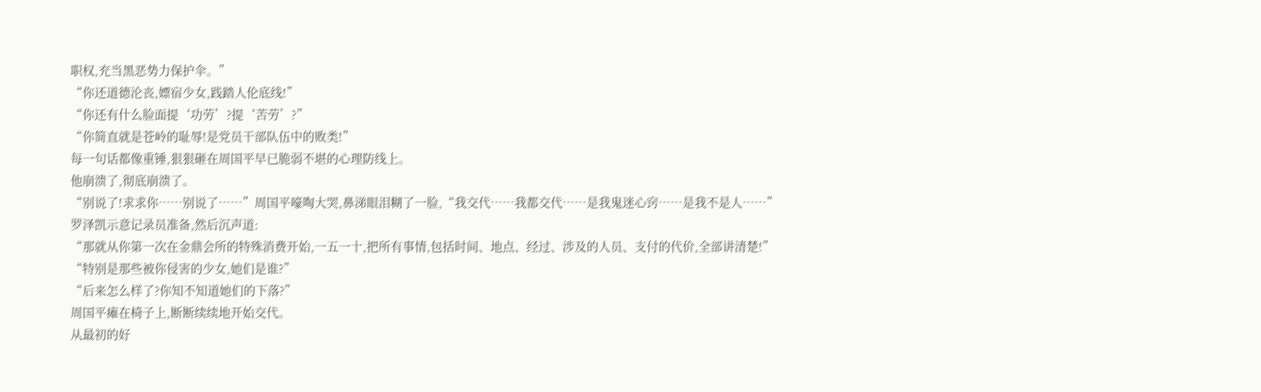职权,充当黑恶势力保护伞。”
“你还道德沦丧,嫖宿少女,践踏人伦底线!”
“你还有什么脸面提‘功劳’?提‘苦劳’?”
“你简直就是苍岭的耻辱!是党员干部队伍中的败类!”
每一句话都像重锤,狠狠砸在周国平早已脆弱不堪的心理防线上。
他崩溃了,彻底崩溃了。
“别说了!求求你……别说了……”周国平嚎啕大哭,鼻涕眼泪糊了一脸,“我交代……我都交代……是我鬼迷心窍……是我不是人……”
罗泽凯示意记录员准备,然后沉声道:
“那就从你第一次在金鼎会所的特殊消费开始,一五一十,把所有事情,包括时间、地点、经过、涉及的人员、支付的代价,全部讲清楚!”
“特别是那些被你侵害的少女,她们是谁?”
“后来怎么样了?你知不知道她们的下落?”
周国平瘫在椅子上,断断续续地开始交代。
从最初的好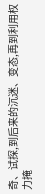奇、试探,到后来的沉迷、变态,再到利用权力掩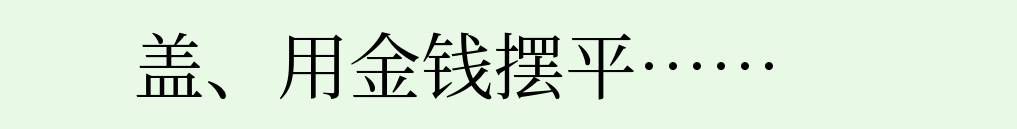盖、用金钱摆平……